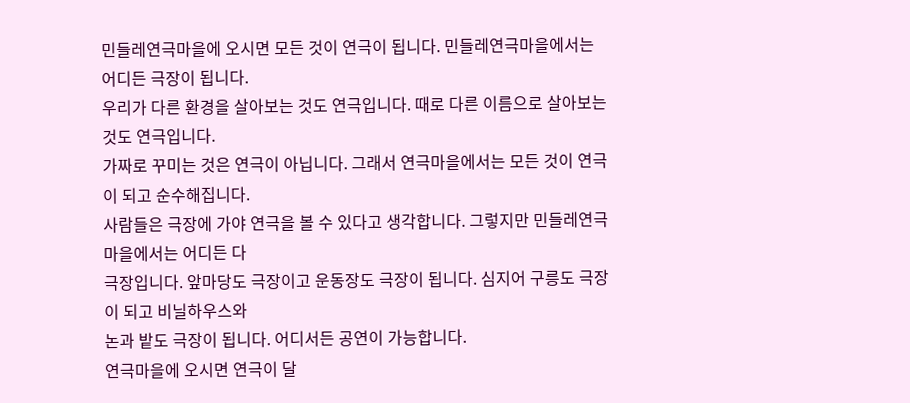민들레연극마을에 오시면 모든 것이 연극이 됩니다. 민들레연극마을에서는 어디든 극장이 됩니다.
우리가 다른 환경을 살아보는 것도 연극입니다. 때로 다른 이름으로 살아보는 것도 연극입니다.
가짜로 꾸미는 것은 연극이 아닙니다. 그래서 연극마을에서는 모든 것이 연극이 되고 순수해집니다.
사람들은 극장에 가야 연극을 볼 수 있다고 생각합니다. 그렇지만 민들레연극마을에서는 어디든 다
극장입니다. 앞마당도 극장이고 운동장도 극장이 됩니다. 심지어 구릉도 극장이 되고 비닐하우스와
논과 밭도 극장이 됩니다. 어디서든 공연이 가능합니다.
연극마을에 오시면 연극이 달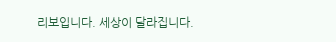리보입니다. 세상이 달라집니다.